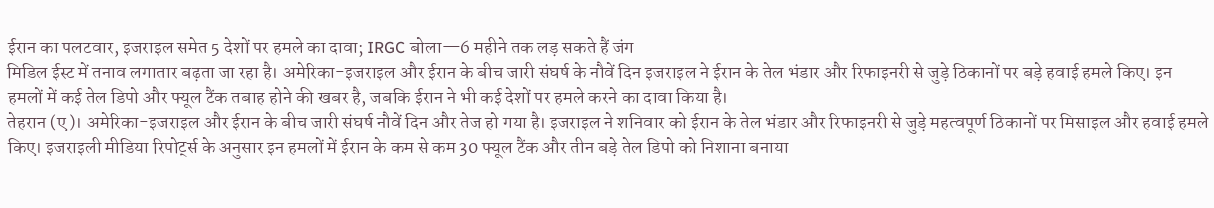ईरान का पलटवार, इजराइल समेत 5 देशों पर हमले का दावा; IRGC बोला—6 महीने तक लड़ सकते हैं जंग
मिडिल ईस्ट में तनाव लगातार बढ़ता जा रहा है। अमेरिका-इजराइल और ईरान के बीच जारी संघर्ष के नौवें दिन इजराइल ने ईरान के तेल भंडार और रिफाइनरी से जुड़े ठिकानों पर बड़े हवाई हमले किए। इन हमलों में कई तेल डिपो और फ्यूल टैंक तबाह होने की खबर है, जबकि ईरान ने भी कई देशों पर हमले करने का दावा किया है।
तेहरान (ए)। अमेरिका-इजराइल और ईरान के बीच जारी संघर्ष नौवें दिन और तेज हो गया है। इजराइल ने शनिवार को ईरान के तेल भंडार और रिफाइनरी से जुड़े महत्वपूर्ण ठिकानों पर मिसाइल और हवाई हमले किए। इजराइली मीडिया रिपोर्ट्स के अनुसार इन हमलों में ईरान के कम से कम 30 फ्यूल टैंक और तीन बड़े तेल डिपो को निशाना बनाया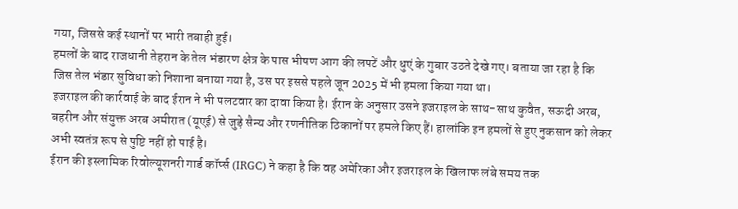गया, जिससे कई स्थानों पर भारी तबाही हुई।
हमलों के बाद राजधानी तेहरान के तेल भंडारण क्षेत्र के पास भीषण आग की लपटें और धुएं के गुबार उठते देखे गए। बताया जा रहा है कि जिस तेल भंडार सुविधा को निशाना बनाया गया है, उस पर इससे पहले जून 2025 में भी हमला किया गया था।
इजराइल की कार्रवाई के बाद ईरान ने भी पलटवार का दावा किया है। ईरान के अनुसार उसने इजराइल के साथ-साथ कुवैत, सऊदी अरब, बहरीन और संयुक्त अरब अमीरात (यूएई) से जुड़े सैन्य और रणनीतिक ठिकानों पर हमले किए हैं। हालांकि इन हमलों से हुए नुकसान को लेकर अभी स्वतंत्र रूप से पुष्टि नहीं हो पाई है।
ईरान की इस्लामिक रिवोल्यूशनरी गार्ड कॉर्प्स (IRGC) ने कहा है कि वह अमेरिका और इजराइल के खिलाफ लंबे समय तक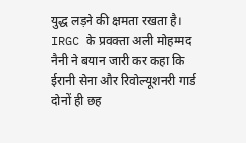युद्ध लड़ने की क्षमता रखता है। IRGC के प्रवक्ता अली मोहम्मद नैनी ने बयान जारी कर कहा कि ईरानी सेना और रिवोल्यूशनरी गार्ड दोनों ही छह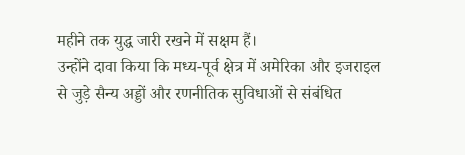महीने तक युद्ध जारी रखने में सक्षम हैं।
उन्होंने दावा किया कि मध्य-पूर्व क्षेत्र में अमेरिका और इजराइल से जुड़े सैन्य अड्डों और रणनीतिक सुविधाओं से संबंधित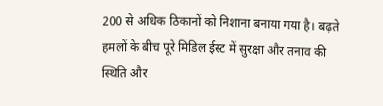200 से अधिक ठिकानों को निशाना बनाया गया है। बढ़ते हमलों के बीच पूरे मिडिल ईस्ट में सुरक्षा और तनाव की स्थिति और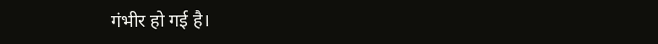गंभीर हो गई है।